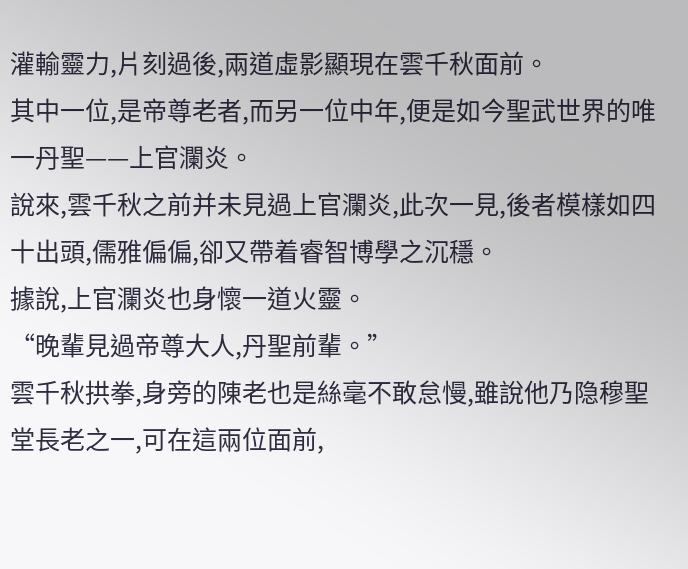灌輸靈力,片刻過後,兩道虛影顯現在雲千秋面前。
其中一位,是帝尊老者,而另一位中年,便是如今聖武世界的唯一丹聖——上官瀾炎。
說來,雲千秋之前并未見過上官瀾炎,此次一見,後者模樣如四十出頭,儒雅偏偏,卻又帶着睿智博學之沉穩。
據說,上官瀾炎也身懷一道火靈。
“晚輩見過帝尊大人,丹聖前輩。”
雲千秋拱拳,身旁的陳老也是絲毫不敢怠慢,雖說他乃隐穆聖堂長老之一,可在這兩位面前,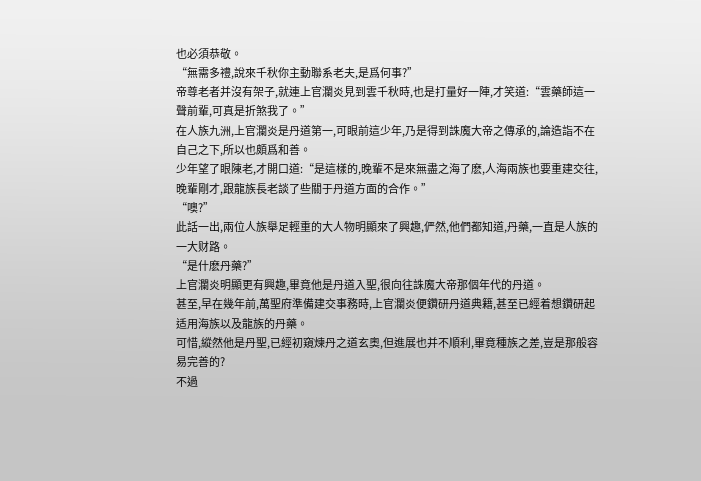也必須恭敬。
“無需多禮,說來千秋你主動聯系老夫,是爲何事?”
帝尊老者并沒有架子,就連上官瀾炎見到雲千秋時,也是打量好一陣,才笑道:“雲藥師這一聲前輩,可真是折煞我了。”
在人族九洲,上官瀾炎是丹道第一,可眼前這少年,乃是得到誅魔大帝之傳承的,論造詣不在自己之下,所以也頗爲和善。
少年望了眼陳老,才開口道:“是這樣的,晚輩不是來無盡之海了麽,人海兩族也要重建交往,晚輩剛才,跟龍族長老談了些關于丹道方面的合作。”
“噢?”
此話一出,兩位人族舉足輕重的大人物明顯來了興趣,俨然,他們都知道,丹藥,一直是人族的一大财路。
“是什麽丹藥?”
上官瀾炎明顯更有興趣,畢竟他是丹道入聖,很向往誅魔大帝那個年代的丹道。
甚至,早在幾年前,萬聖府準備建交事務時,上官瀾炎便鑽研丹道典籍,甚至已經着想鑽研起适用海族以及龍族的丹藥。
可惜,縱然他是丹聖,已經初窺煉丹之道玄奧,但進展也并不順利,畢竟種族之差,豈是那般容易完善的?
不過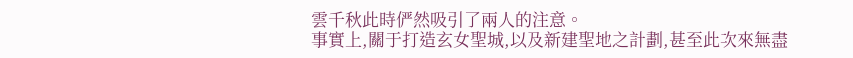雲千秋此時俨然吸引了兩人的注意。
事實上,關于打造玄女聖城,以及新建聖地之計劃,甚至此次來無盡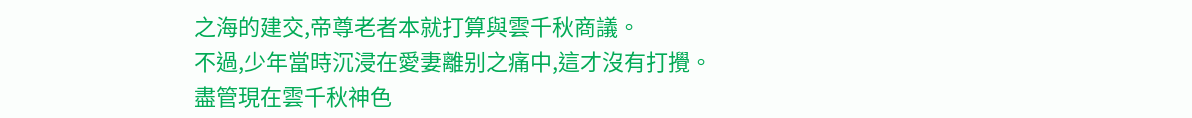之海的建交,帝尊老者本就打算與雲千秋商議。
不過,少年當時沉浸在愛妻離别之痛中,這才沒有打攪。
盡管現在雲千秋神色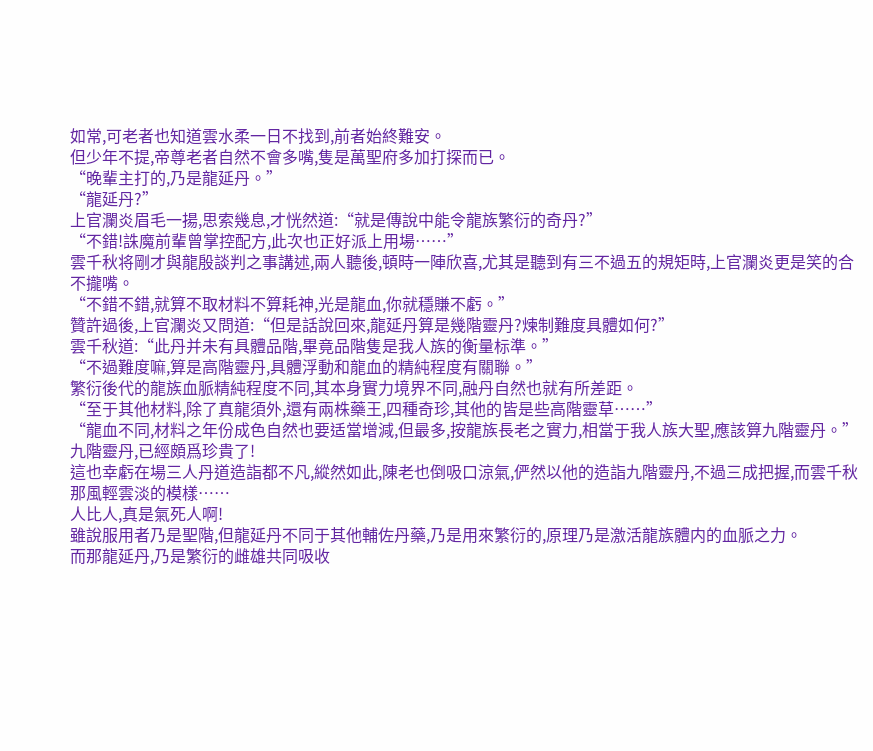如常,可老者也知道雲水柔一日不找到,前者始終難安。
但少年不提,帝尊老者自然不會多嘴,隻是萬聖府多加打探而已。
“晚輩主打的,乃是龍延丹。”
“龍延丹?”
上官瀾炎眉毛一揚,思索幾息,才恍然道:“就是傳說中能令龍族繁衍的奇丹?”
“不錯!誅魔前輩曾掌控配方,此次也正好派上用場……”
雲千秋将剛才與龍殷談判之事講述,兩人聽後,頓時一陣欣喜,尤其是聽到有三不過五的規矩時,上官瀾炎更是笑的合不攏嘴。
“不錯不錯,就算不取材料不算耗神,光是龍血,你就穩賺不虧。”
贊許過後,上官瀾炎又問道:“但是話說回來,龍延丹算是幾階靈丹?煉制難度具體如何?”
雲千秋道:“此丹并未有具體品階,畢竟品階隻是我人族的衡量标準。”
“不過難度嘛,算是高階靈丹,具體浮動和龍血的精純程度有關聯。”
繁衍後代的龍族血脈精純程度不同,其本身實力境界不同,融丹自然也就有所差距。
“至于其他材料,除了真龍須外,還有兩株藥王,四種奇珍,其他的皆是些高階靈草……”
“龍血不同,材料之年份成色自然也要适當增減,但最多,按龍族長老之實力,相當于我人族大聖,應該算九階靈丹。”
九階靈丹,已經頗爲珍貴了!
這也幸虧在場三人丹道造詣都不凡,縱然如此,陳老也倒吸口涼氣,俨然以他的造詣九階靈丹,不過三成把握,而雲千秋那風輕雲淡的模樣……
人比人,真是氣死人啊!
雖說服用者乃是聖階,但龍延丹不同于其他輔佐丹藥,乃是用來繁衍的,原理乃是激活龍族體内的血脈之力。
而那龍延丹,乃是繁衍的雌雄共同吸收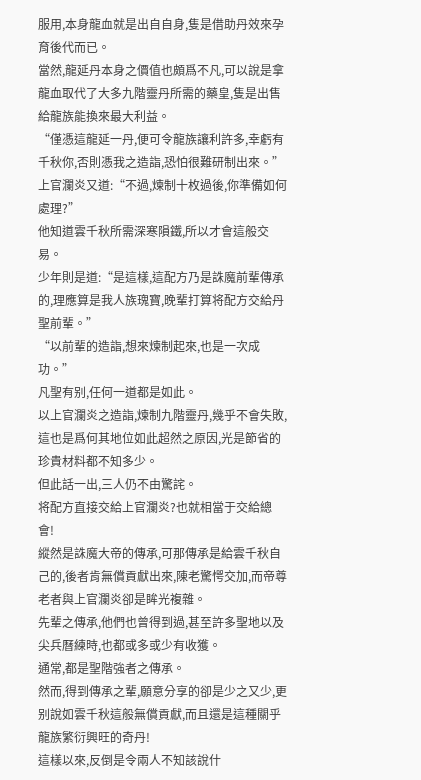服用,本身龍血就是出自自身,隻是借助丹效來孕育後代而已。
當然,龍延丹本身之價值也頗爲不凡,可以說是拿龍血取代了大多九階靈丹所需的藥皇,隻是出售給龍族能換來最大利益。
“僅憑這龍延一丹,便可令龍族讓利許多,幸虧有千秋你,否則憑我之造詣,恐怕很難研制出來。”
上官瀾炎又道:“不過,煉制十枚過後,你準備如何處理?”
他知道雲千秋所需深寒隕鐵,所以才會這般交易。
少年則是道:“是這樣,這配方乃是誅魔前輩傳承的,理應算是我人族瑰寶,晚輩打算将配方交給丹聖前輩。”
“以前輩的造詣,想來煉制起來,也是一次成功。”
凡聖有别,任何一道都是如此。
以上官瀾炎之造詣,煉制九階靈丹,幾乎不會失敗,這也是爲何其地位如此超然之原因,光是節省的珍貴材料都不知多少。
但此話一出,三人仍不由驚詫。
将配方直接交給上官瀾炎?也就相當于交給總會!
縱然是誅魔大帝的傳承,可那傳承是給雲千秋自己的,後者肯無償貢獻出來,陳老驚愕交加,而帝尊老者與上官瀾炎卻是眸光複雜。
先輩之傳承,他們也曾得到過,甚至許多聖地以及尖兵曆練時,也都或多或少有收獲。
通常,都是聖階強者之傳承。
然而,得到傳承之輩,願意分享的卻是少之又少,更别說如雲千秋這般無償貢獻,而且還是這種關乎龍族繁衍興旺的奇丹!
這樣以來,反倒是令兩人不知該說什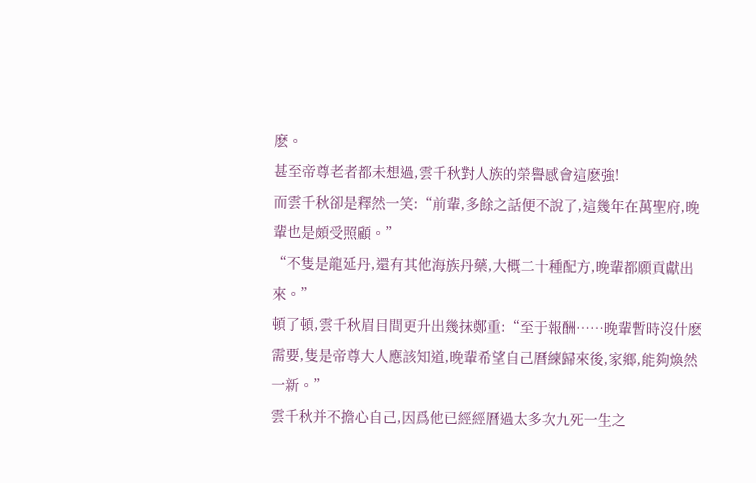麽。
甚至帝尊老者都未想過,雲千秋對人族的榮譽感會這麽強!
而雲千秋卻是釋然一笑:“前輩,多餘之話便不說了,這幾年在萬聖府,晚輩也是頗受照顧。”
“不隻是龍延丹,還有其他海族丹藥,大概二十種配方,晚輩都願貢獻出來。”
頓了頓,雲千秋眉目間更升出幾抹鄭重:“至于報酬……晚輩暫時沒什麽需要,隻是帝尊大人應該知道,晚輩希望自己曆練歸來後,家鄉,能夠煥然一新。”
雲千秋并不擔心自己,因爲他已經經曆過太多次九死一生之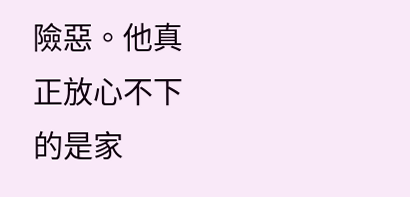險惡。他真正放心不下的是家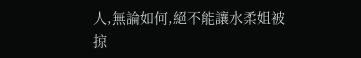人,無論如何,絕不能讓水柔姐被掠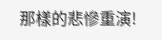那樣的悲慘重演!